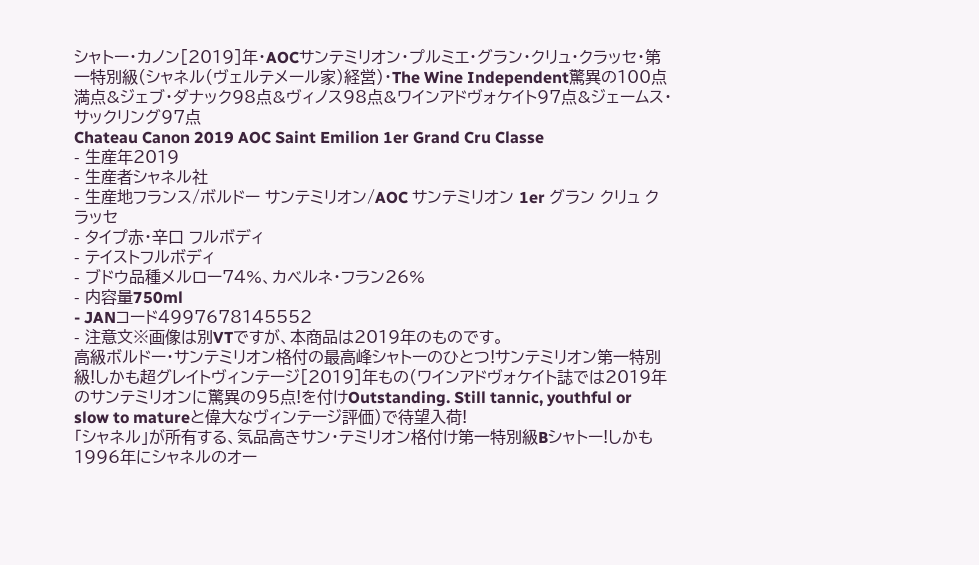シャトー・カノン[2019]年・AOCサンテミリオン・プルミエ・グラン・クリュ・クラッセ・第一特別級(シャネル(ヴェルテメール家)経営)・The Wine Independent驚異の100点満点&ジェブ・ダナック98点&ヴィノス98点&ワインアドヴォケイト97点&ジェームス・サックリング97点
Chateau Canon 2019 AOC Saint Emilion 1er Grand Cru Classe
- 生産年2019
- 生産者シャネル社
- 生産地フランス/ボルドー サンテミリオン/AOC サンテミリオン 1er グラン クリュ クラッセ
- タイプ赤・辛口 フルボディ
- テイストフルボディ
- ブドウ品種メルロー74%、カベルネ・フラン26%
- 内容量750ml
- JANコード4997678145552
- 注意文※画像は別VTですが、本商品は2019年のものです。
高級ボルドー・サンテミリオン格付の最高峰シャトーのひとつ!サンテミリオン第一特別級!しかも超グレイトヴィンテージ[2019]年もの(ワインアドヴォケイト誌では2019年のサンテミリオンに驚異の95点!を付けOutstanding. Still tannic, youthful or slow to matureと偉大なヴィンテージ評価)で待望入荷!
「シャネル」が所有する、気品高きサン・テミリオン格付け第一特別級Bシャトー!しかも1996年にシャネルのオー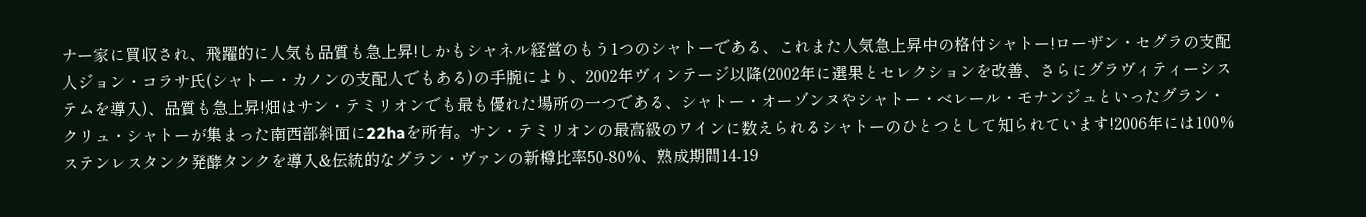ナー家に買収され、飛躍的に人気も品質も急上昇!しかもシャネル経営のもう1つのシャトーである、これまた人気急上昇中の格付シャトー!ローザン・セグラの支配人ジョン・コラサ氏(シャトー・カノンの支配人でもある)の手腕により、2002年ヴィンテージ以降(2002年に選果とセレクションを改善、さらにグラヴィティーシステムを導入)、品質も急上昇!畑はサン・テミリオンでも最も優れた場所の一つである、シャトー・オーゾンヌやシャトー・ベレール・モナンジュといったグラン・クリュ・シャトーが集まった南西部斜面に22haを所有。サン・テミリオンの最高級のワインに数えられるシャトーのひとつとして知られています!2006年には100%ステンレスタンク発酵タンクを導入&伝統的なグラン・ヴァンの新樽比率50-80%、熟成期間14-19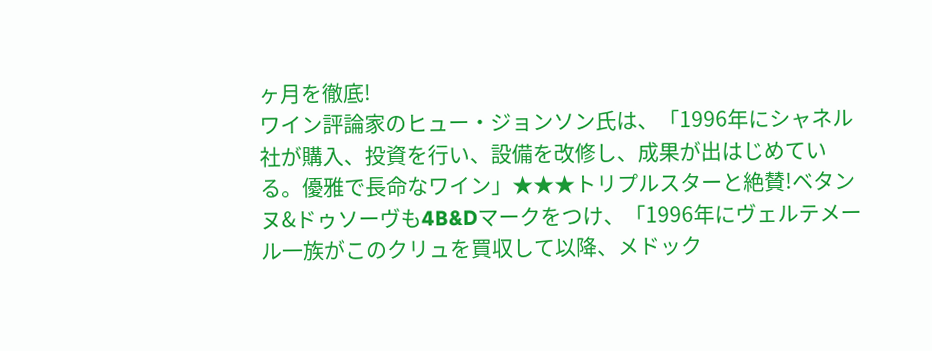ヶ月を徹底!
ワイン評論家のヒュー・ジョンソン氏は、「1996年にシャネル社が購入、投資を行い、設備を改修し、成果が出はじめている。優雅で長命なワイン」★★★トリプルスターと絶賛!ベタンヌ&ドゥソーヴも4B&Dマークをつけ、「1996年にヴェルテメール一族がこのクリュを買収して以降、メドック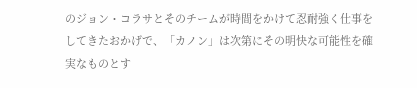のジョン・コラサとそのチームが時間をかけて忍耐強く仕事をしてきたおかげで、「カノン」は次第にその明快な可能性を確実なものとす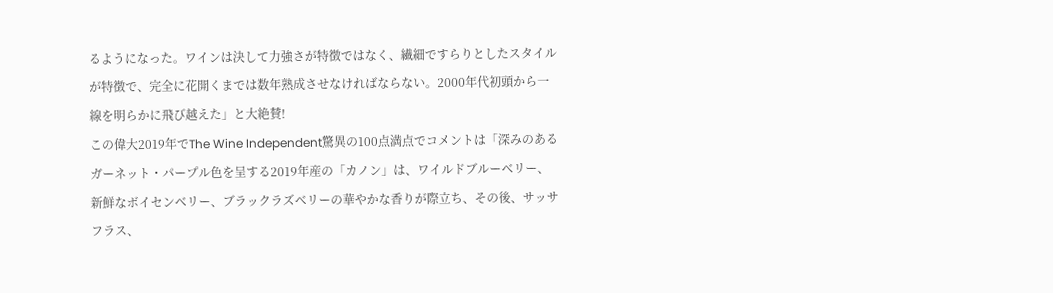るようになった。ワインは決して力強さが特徴ではなく、繊細ですらりとしたスタイルが特徴で、完全に花開くまでは数年熟成させなければならない。2000年代初頭から一線を明らかに飛び越えた」と大絶賛!
この偉大2019年でThe Wine Independent驚異の100点満点でコメントは「深みのあるガーネット・パープル色を呈する2019年産の「カノン」は、ワイルドブルーベリー、新鮮なボイセンベリー、ブラックラズベリーの華やかな香りが際立ち、その後、サッサフラス、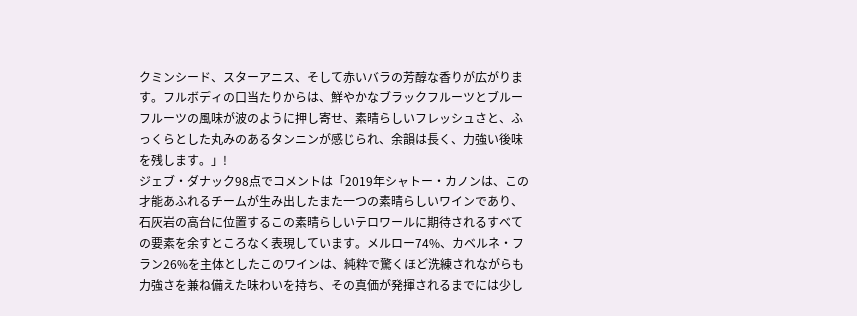クミンシード、スターアニス、そして赤いバラの芳醇な香りが広がります。フルボディの口当たりからは、鮮やかなブラックフルーツとブルーフルーツの風味が波のように押し寄せ、素晴らしいフレッシュさと、ふっくらとした丸みのあるタンニンが感じられ、余韻は長く、力強い後味を残します。」!
ジェブ・ダナック98点でコメントは「2019年シャトー・カノンは、この才能あふれるチームが生み出したまた一つの素晴らしいワインであり、石灰岩の高台に位置するこの素晴らしいテロワールに期待されるすべての要素を余すところなく表現しています。メルロー74%、カベルネ・フラン26%を主体としたこのワインは、純粋で驚くほど洗練されながらも力強さを兼ね備えた味わいを持ち、その真価が発揮されるまでには少し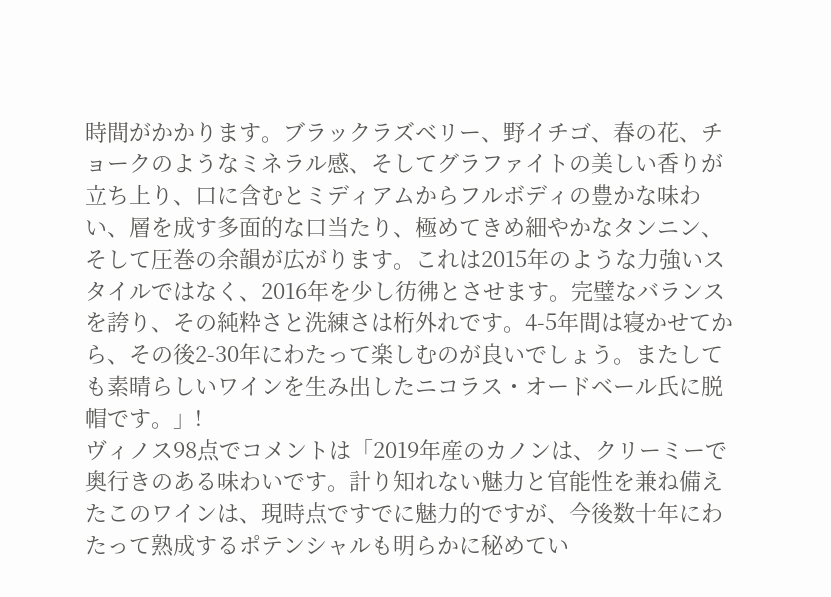時間がかかります。ブラックラズベリー、野イチゴ、春の花、チョークのようなミネラル感、そしてグラファイトの美しい香りが立ち上り、口に含むとミディアムからフルボディの豊かな味わい、層を成す多面的な口当たり、極めてきめ細やかなタンニン、そして圧巻の余韻が広がります。これは2015年のような力強いスタイルではなく、2016年を少し彷彿とさせます。完璧なバランスを誇り、その純粋さと洗練さは桁外れです。4-5年間は寝かせてから、その後2-30年にわたって楽しむのが良いでしょう。またしても素晴らしいワインを生み出したニコラス・オードベール氏に脱帽です。」!
ヴィノス98点でコメントは「2019年産のカノンは、クリーミーで奥行きのある味わいです。計り知れない魅力と官能性を兼ね備えたこのワインは、現時点ですでに魅力的ですが、今後数十年にわたって熟成するポテンシャルも明らかに秘めてい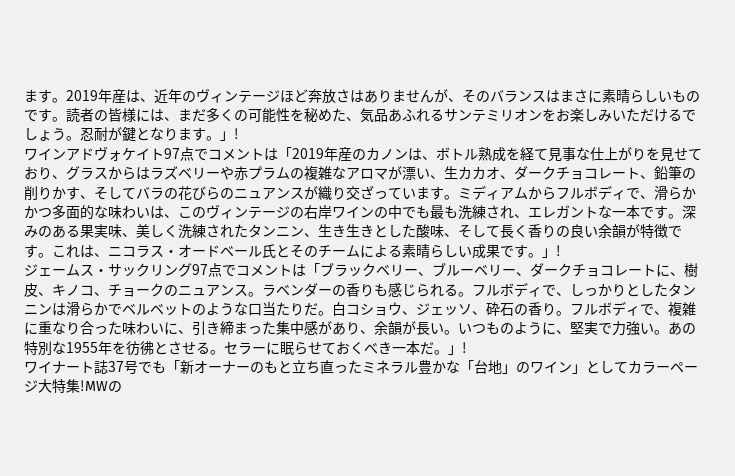ます。2019年産は、近年のヴィンテージほど奔放さはありませんが、そのバランスはまさに素晴らしいものです。読者の皆様には、まだ多くの可能性を秘めた、気品あふれるサンテミリオンをお楽しみいただけるでしょう。忍耐が鍵となります。」!
ワインアドヴォケイト97点でコメントは「2019年産のカノンは、ボトル熟成を経て見事な仕上がりを見せており、グラスからはラズベリーや赤プラムの複雑なアロマが漂い、生カカオ、ダークチョコレート、鉛筆の削りかす、そしてバラの花びらのニュアンスが織り交ざっています。ミディアムからフルボディで、滑らかかつ多面的な味わいは、このヴィンテージの右岸ワインの中でも最も洗練され、エレガントな一本です。深みのある果実味、美しく洗練されたタンニン、生き生きとした酸味、そして長く香りの良い余韻が特徴です。これは、ニコラス・オードベール氏とそのチームによる素晴らしい成果です。」!
ジェームス・サックリング97点でコメントは「ブラックベリー、ブルーベリー、ダークチョコレートに、樹皮、キノコ、チョークのニュアンス。ラベンダーの香りも感じられる。フルボディで、しっかりとしたタンニンは滑らかでベルベットのような口当たりだ。白コショウ、ジェッソ、砕石の香り。フルボディで、複雑に重なり合った味わいに、引き締まった集中感があり、余韻が長い。いつものように、堅実で力強い。あの特別な1955年を彷彿とさせる。セラーに眠らせておくべき一本だ。」!
ワイナート誌37号でも「新オーナーのもと立ち直ったミネラル豊かな「台地」のワイン」としてカラーページ大特集!MWの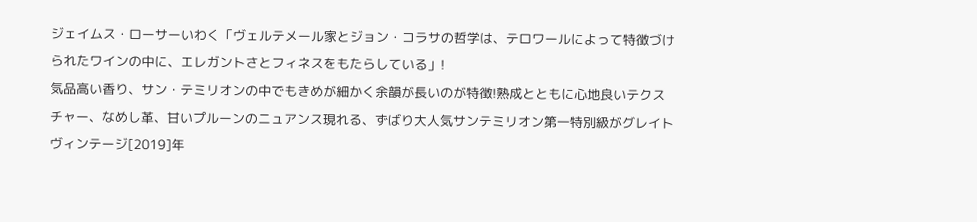ジェイムス・ローサーいわく「ヴェルテメール家とジョン・コラサの哲学は、テロワールによって特徴づけられたワインの中に、エレガントさとフィネスをもたらしている」!
気品高い香り、サン・テミリオンの中でもきめが細かく余韻が長いのが特徴!熟成とともに心地良いテクスチャー、なめし革、甘いプルーンのニュアンス現れる、ずばり大人気サンテミリオン第一特別級がグレイトヴィンテージ[2019]年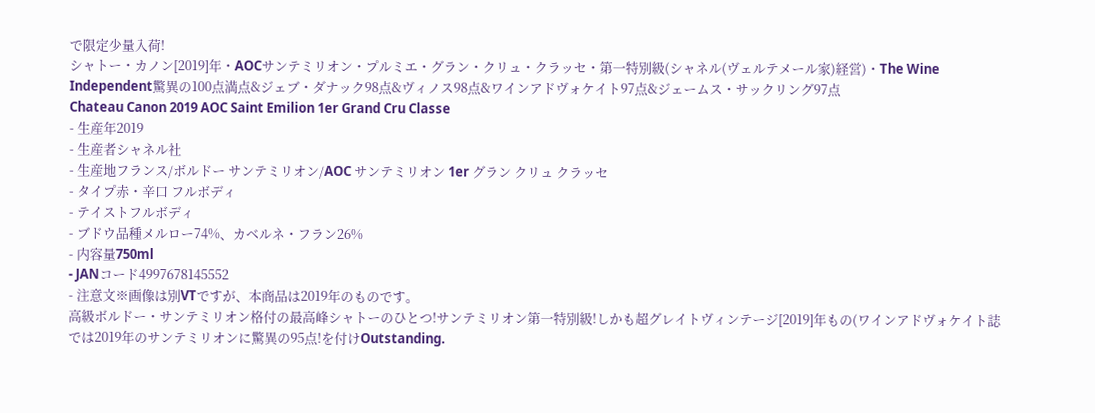で限定少量入荷!
シャトー・カノン[2019]年・AOCサンテミリオン・プルミエ・グラン・クリュ・クラッセ・第一特別級(シャネル(ヴェルテメール家)経営)・The Wine Independent驚異の100点満点&ジェブ・ダナック98点&ヴィノス98点&ワインアドヴォケイト97点&ジェームス・サックリング97点
Chateau Canon 2019 AOC Saint Emilion 1er Grand Cru Classe
- 生産年2019
- 生産者シャネル社
- 生産地フランス/ボルドー サンテミリオン/AOC サンテミリオン 1er グラン クリュ クラッセ
- タイプ赤・辛口 フルボディ
- テイストフルボディ
- ブドウ品種メルロー74%、カベルネ・フラン26%
- 内容量750ml
- JANコード4997678145552
- 注意文※画像は別VTですが、本商品は2019年のものです。
高級ボルドー・サンテミリオン格付の最高峰シャトーのひとつ!サンテミリオン第一特別級!しかも超グレイトヴィンテージ[2019]年もの(ワインアドヴォケイト誌では2019年のサンテミリオンに驚異の95点!を付けOutstanding.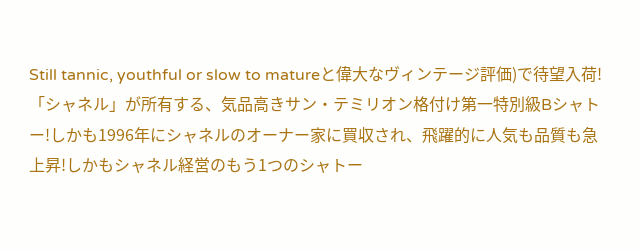Still tannic, youthful or slow to matureと偉大なヴィンテージ評価)で待望入荷!
「シャネル」が所有する、気品高きサン・テミリオン格付け第一特別級Bシャトー!しかも1996年にシャネルのオーナー家に買収され、飛躍的に人気も品質も急上昇!しかもシャネル経営のもう1つのシャトー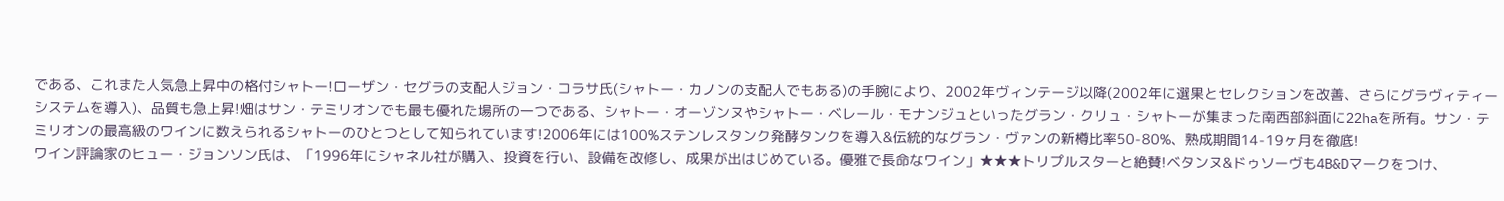である、これまた人気急上昇中の格付シャトー!ローザン・セグラの支配人ジョン・コラサ氏(シャトー・カノンの支配人でもある)の手腕により、2002年ヴィンテージ以降(2002年に選果とセレクションを改善、さらにグラヴィティーシステムを導入)、品質も急上昇!畑はサン・テミリオンでも最も優れた場所の一つである、シャトー・オーゾンヌやシャトー・ベレール・モナンジュといったグラン・クリュ・シャトーが集まった南西部斜面に22haを所有。サン・テミリオンの最高級のワインに数えられるシャトーのひとつとして知られています!2006年には100%ステンレスタンク発酵タンクを導入&伝統的なグラン・ヴァンの新樽比率50-80%、熟成期間14-19ヶ月を徹底!
ワイン評論家のヒュー・ジョンソン氏は、「1996年にシャネル社が購入、投資を行い、設備を改修し、成果が出はじめている。優雅で長命なワイン」★★★トリプルスターと絶賛!ベタンヌ&ドゥソーヴも4B&Dマークをつけ、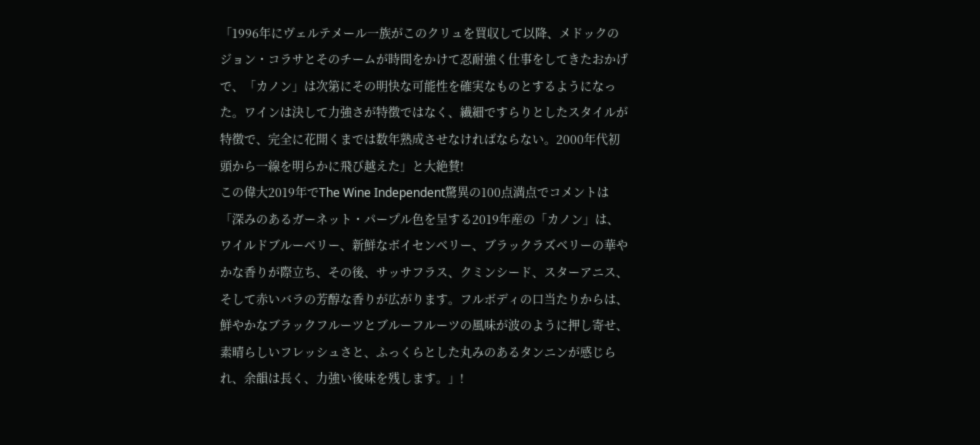「1996年にヴェルテメール一族がこのクリュを買収して以降、メドックのジョン・コラサとそのチームが時間をかけて忍耐強く仕事をしてきたおかげで、「カノン」は次第にその明快な可能性を確実なものとするようになった。ワインは決して力強さが特徴ではなく、繊細ですらりとしたスタイルが特徴で、完全に花開くまでは数年熟成させなければならない。2000年代初頭から一線を明らかに飛び越えた」と大絶賛!
この偉大2019年でThe Wine Independent驚異の100点満点でコメントは「深みのあるガーネット・パープル色を呈する2019年産の「カノン」は、ワイルドブルーベリー、新鮮なボイセンベリー、ブラックラズベリーの華やかな香りが際立ち、その後、サッサフラス、クミンシード、スターアニス、そして赤いバラの芳醇な香りが広がります。フルボディの口当たりからは、鮮やかなブラックフルーツとブルーフルーツの風味が波のように押し寄せ、素晴らしいフレッシュさと、ふっくらとした丸みのあるタンニンが感じられ、余韻は長く、力強い後味を残します。」!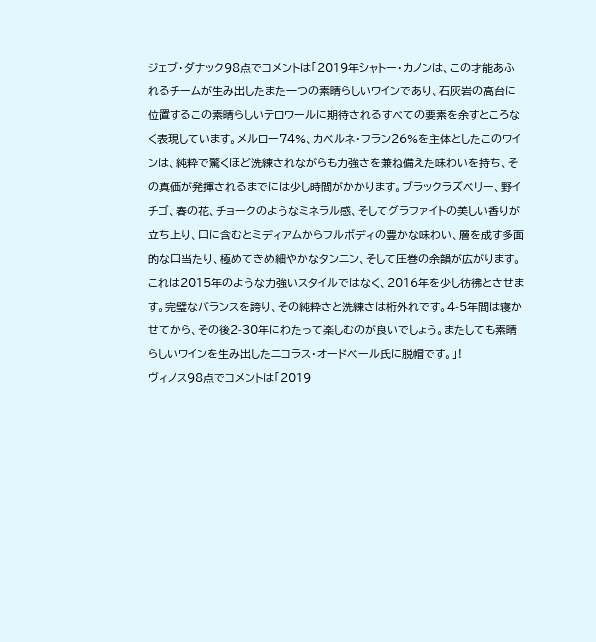ジェブ・ダナック98点でコメントは「2019年シャトー・カノンは、この才能あふれるチームが生み出したまた一つの素晴らしいワインであり、石灰岩の高台に位置するこの素晴らしいテロワールに期待されるすべての要素を余すところなく表現しています。メルロー74%、カベルネ・フラン26%を主体としたこのワインは、純粋で驚くほど洗練されながらも力強さを兼ね備えた味わいを持ち、その真価が発揮されるまでには少し時間がかかります。ブラックラズベリー、野イチゴ、春の花、チョークのようなミネラル感、そしてグラファイトの美しい香りが立ち上り、口に含むとミディアムからフルボディの豊かな味わい、層を成す多面的な口当たり、極めてきめ細やかなタンニン、そして圧巻の余韻が広がります。これは2015年のような力強いスタイルではなく、2016年を少し彷彿とさせます。完璧なバランスを誇り、その純粋さと洗練さは桁外れです。4-5年間は寝かせてから、その後2-30年にわたって楽しむのが良いでしょう。またしても素晴らしいワインを生み出したニコラス・オードベール氏に脱帽です。」!
ヴィノス98点でコメントは「2019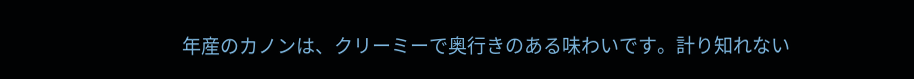年産のカノンは、クリーミーで奥行きのある味わいです。計り知れない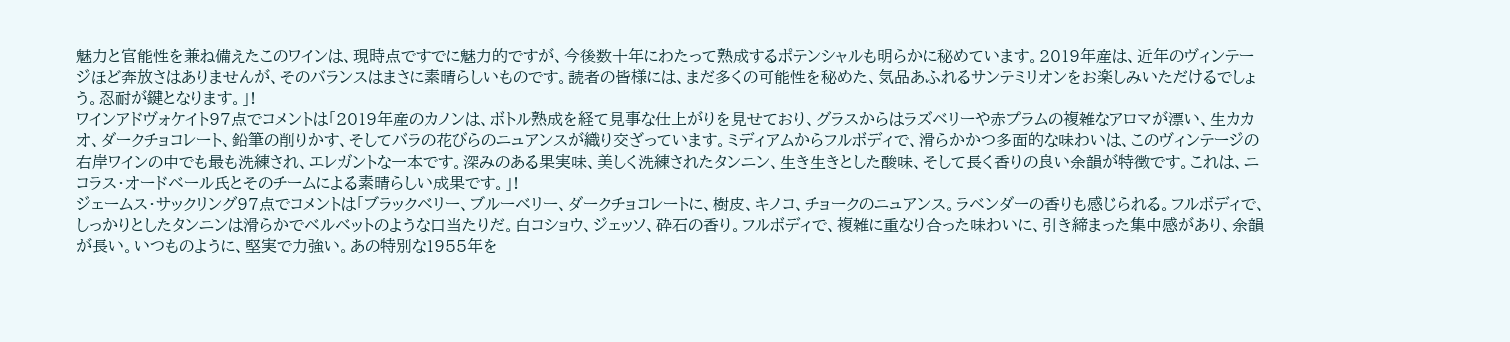魅力と官能性を兼ね備えたこのワインは、現時点ですでに魅力的ですが、今後数十年にわたって熟成するポテンシャルも明らかに秘めています。2019年産は、近年のヴィンテージほど奔放さはありませんが、そのバランスはまさに素晴らしいものです。読者の皆様には、まだ多くの可能性を秘めた、気品あふれるサンテミリオンをお楽しみいただけるでしょう。忍耐が鍵となります。」!
ワインアドヴォケイト97点でコメントは「2019年産のカノンは、ボトル熟成を経て見事な仕上がりを見せており、グラスからはラズベリーや赤プラムの複雑なアロマが漂い、生カカオ、ダークチョコレート、鉛筆の削りかす、そしてバラの花びらのニュアンスが織り交ざっています。ミディアムからフルボディで、滑らかかつ多面的な味わいは、このヴィンテージの右岸ワインの中でも最も洗練され、エレガントな一本です。深みのある果実味、美しく洗練されたタンニン、生き生きとした酸味、そして長く香りの良い余韻が特徴です。これは、ニコラス・オードベール氏とそのチームによる素晴らしい成果です。」!
ジェームス・サックリング97点でコメントは「ブラックベリー、ブルーベリー、ダークチョコレートに、樹皮、キノコ、チョークのニュアンス。ラベンダーの香りも感じられる。フルボディで、しっかりとしたタンニンは滑らかでベルベットのような口当たりだ。白コショウ、ジェッソ、砕石の香り。フルボディで、複雑に重なり合った味わいに、引き締まった集中感があり、余韻が長い。いつものように、堅実で力強い。あの特別な1955年を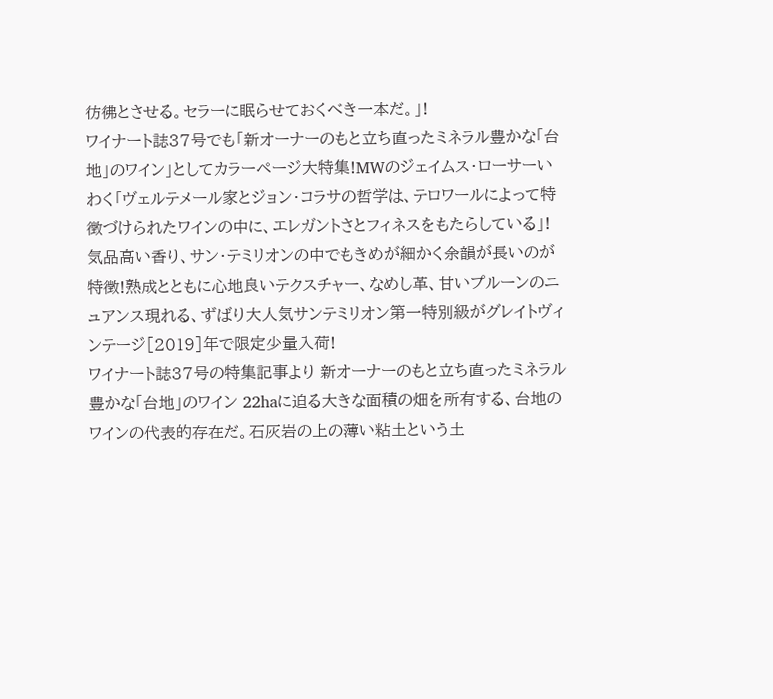彷彿とさせる。セラーに眠らせておくべき一本だ。」!
ワイナート誌37号でも「新オーナーのもと立ち直ったミネラル豊かな「台地」のワイン」としてカラーページ大特集!MWのジェイムス・ローサーいわく「ヴェルテメール家とジョン・コラサの哲学は、テロワールによって特徴づけられたワインの中に、エレガントさとフィネスをもたらしている」!
気品高い香り、サン・テミリオンの中でもきめが細かく余韻が長いのが特徴!熟成とともに心地良いテクスチャー、なめし革、甘いプルーンのニュアンス現れる、ずばり大人気サンテミリオン第一特別級がグレイトヴィンテージ[2019]年で限定少量入荷!
ワイナート誌37号の特集記事より 新オーナーのもと立ち直ったミネラル豊かな「台地」のワイン 22haに迫る大きな面積の畑を所有する、台地のワインの代表的存在だ。石灰岩の上の薄い粘土という土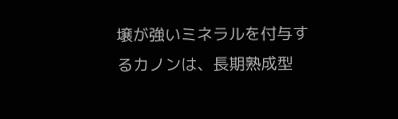壌が強いミネラルを付与するカノンは、長期熟成型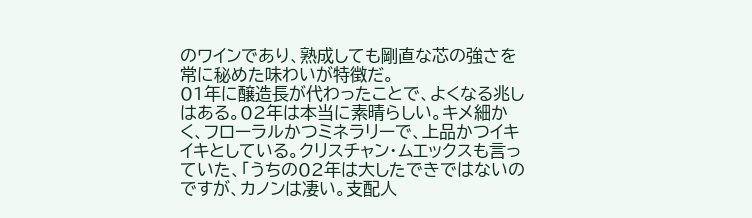のワインであり、熟成しても剛直な芯の強さを常に秘めた味わいが特徴だ。
01年に醸造長が代わったことで、よくなる兆しはある。02年は本当に素晴らしい。キメ細かく、フローラルかつミネラリーで、上品かつイキイキとしている。クリスチャン・ムエックスも言っていた、「うちの02年は大したできではないのですが、カノンは凄い。支配人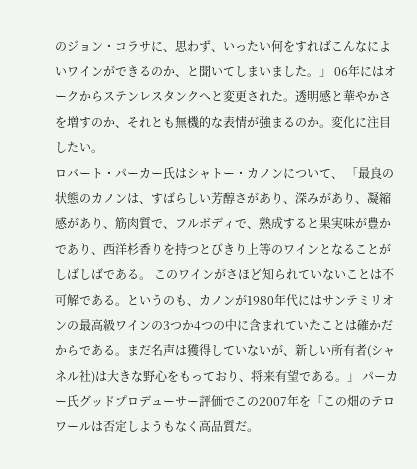のジョン・コラサに、思わず、いったい何をすればこんなによいワインができるのか、と聞いてしまいました。」 06年にはオークからステンレスタンクへと変更された。透明感と華やかさを増すのか、それとも無機的な表情が強まるのか。変化に注目したい。
ロバート・パーカー氏はシャトー・カノンについて、 「最良の状態のカノンは、すばらしい芳醇さがあり、深みがあり、凝縮感があり、筋肉質で、フルボディで、熟成すると果実味が豊かであり、西洋杉香りを持つとびきり上等のワインとなることがしばしばである。 このワインがさほど知られていないことは不可解である。というのも、カノンが1980年代にはサンテミリオンの最高級ワインの3つか4つの中に含まれていたことは確かだからである。まだ名声は獲得していないが、新しい所有者(シャネル社)は大きな野心をもっており、将来有望である。」 パーカー氏グッドプロデューサー評価でこの2007年を「この畑のテロワールは否定しようもなく高品質だ。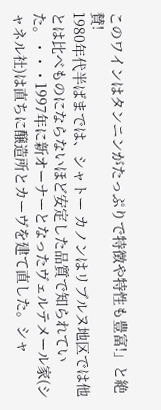このワインはタンニンがたっぷりで特徴や特性も豊富!」と絶賛!
1980年代半ばまでは、シャトー カノンはリブルヌ地区では他とは比べものにならないほど安定した品質で知られていた。・・・1997年に新オーナーとなったヴェルテメール家(シャネル社)は直ちに醸造所とカーヴを建て直した。シャ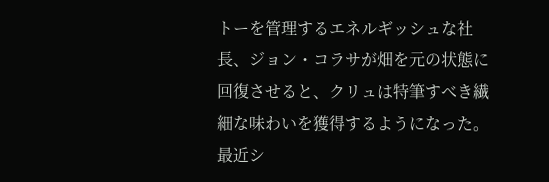トーを管理するエネルギッシュな社長、ジョン・コラサが畑を元の状態に回復させると、クリュは特筆すべき繊細な味わいを獲得するようになった。最近シ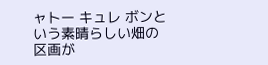ャトー キュレ ボンという素晴らしい畑の区画が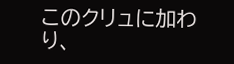このクリュに加わり、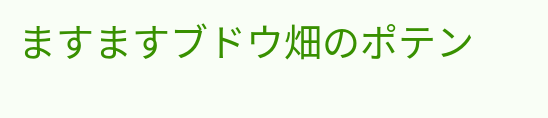ますますブドウ畑のポテン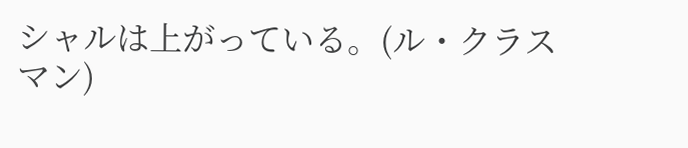シャルは上がっている。(ル・クラスマン)